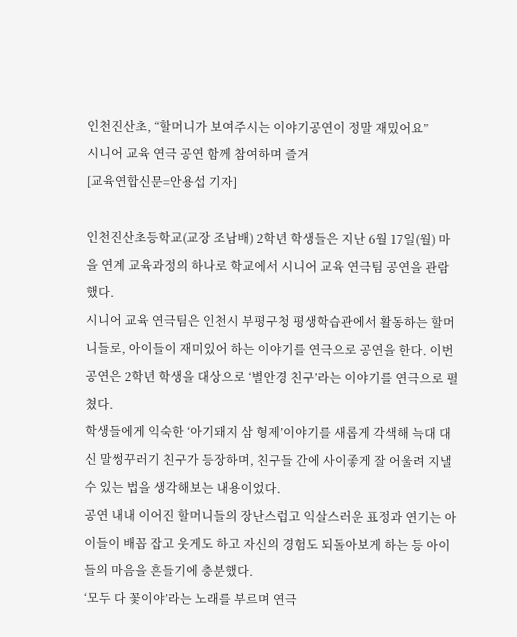인천진산초, “할머니가 보여주시는 이야기공연이 정말 재밌어요”
시니어 교육 연극 공연 함께 참여하며 즐겨
[교육연합신문=안용섭 기자]

인천진산초등학교(교장 조남배) 2학년 학생들은 지난 6월 17일(월) 마을 연계 교육과정의 하나로 학교에서 시니어 교육 연극팀 공연을 관람했다.
시니어 교육 연극팀은 인천시 부평구청 평생학습관에서 활동하는 할머니들로, 아이들이 재미있어 하는 이야기를 연극으로 공연을 한다. 이번 공연은 2학년 학생을 대상으로 ‘별안경 친구’라는 이야기를 연극으로 펼쳤다.
학생들에게 익숙한 ‘아기돼지 삼 형제’이야기를 새롭게 각색해 늑대 대신 말썽꾸러기 친구가 등장하며, 친구들 간에 사이좋게 잘 어울려 지낼 수 있는 법을 생각해보는 내용이었다.
공연 내내 이어진 할머니들의 장난스럽고 익살스러운 표정과 연기는 아이들이 배꼽 잡고 웃게도 하고 자신의 경험도 되돌아보게 하는 등 아이들의 마음을 흔들기에 충분했다.
‘모두 다 꽃이야’라는 노래를 부르며 연극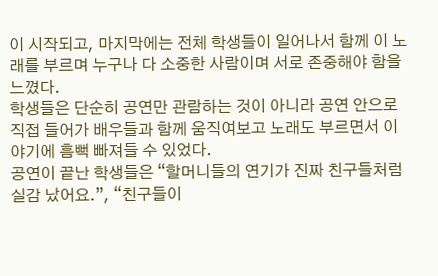이 시작되고, 마지막에는 전체 학생들이 일어나서 함께 이 노래를 부르며 누구나 다 소중한 사람이며 서로 존중해야 함을 느꼈다.
학생들은 단순히 공연만 관람하는 것이 아니라 공연 안으로 직접 들어가 배우들과 함께 움직여보고 노래도 부르면서 이야기에 흠뻑 빠져들 수 있었다.
공연이 끝난 학생들은 “할머니들의 연기가 진짜 친구들처럼 실감 났어요.”, “친구들이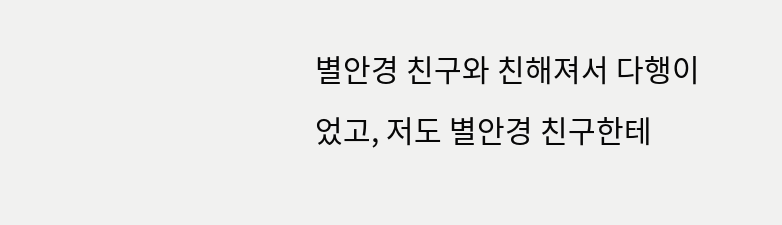별안경 친구와 친해져서 다행이었고, 저도 별안경 친구한테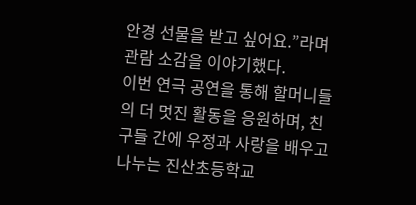안경 선물을 받고 싶어요.”라며 관람 소감을 이야기했다.
이번 연극 공연을 통해 할머니들의 더 멋진 활동을 응원하며, 친구들 간에 우정과 사랑을 배우고 나누는 진산초등학교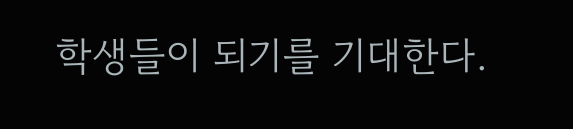학생들이 되기를 기대한다.